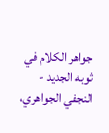جواهر الكلام في ثوبه الجديد - النجفي الجواهري،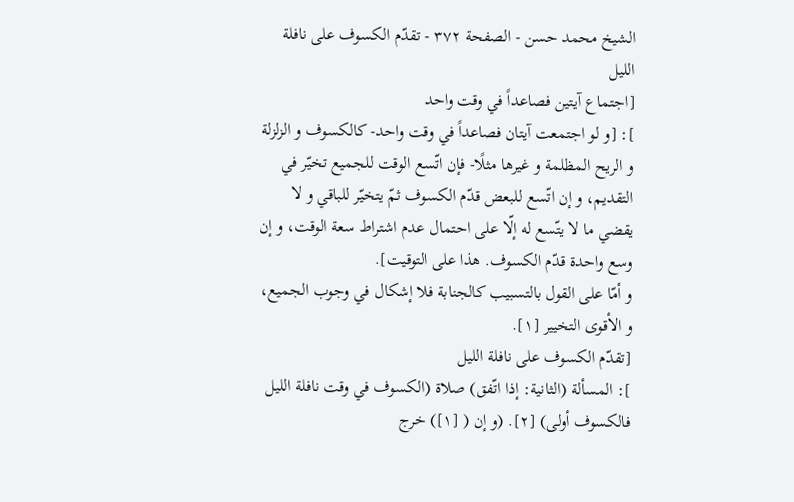الشيخ محمد حسن - الصفحة ٣٧٢ - تقدّم الكسوف على نافلة الليل
[اجتماع آيتين فصاعداً في وقت واحد
]: [و لو اجتمعت آيتان فصاعداً في وقت واحد- كالكسوف و الزلزلة و الريح المظلمة و غيرها مثلًا- فإن اتّسع الوقت للجميع تخيّر في التقديم، و إن اتّسع للبعض قدّم الكسوف ثمّ يتخيّر للباقي و لا يقضي ما لا يتّسع له إلّا على احتمال عدم اشتراط سعة الوقت، و إن وسع واحدة قدّم الكسوف. هذا على التوقيت].
و أمّا على القول بالتسبيب كالجنابة فلا إشكال في وجوب الجميع، و الأقوى التخيير [١].
[تقدّم الكسوف على نافلة الليل
]: المسألة (الثانية: إذا اتّفق) صلاة (الكسوف في وقت نافلة الليل فالكسوف أولى) [٢]. (و إن ( [١]) خرج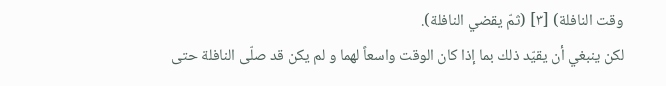وقت النافلة) [٣] (ثمّ يقضي النافلة).
لكن ينبغي أن يقيّد ذلك بما إذا كان الوقت واسعاً لهما و لم يكن قد صلّى النافلة حتى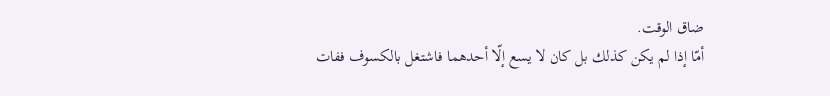ضاق الوقت.
أمّا إذا لم يكن كذلك بل كان لا يسع إلّا أحدهما فاشتغل بالكسوف ففات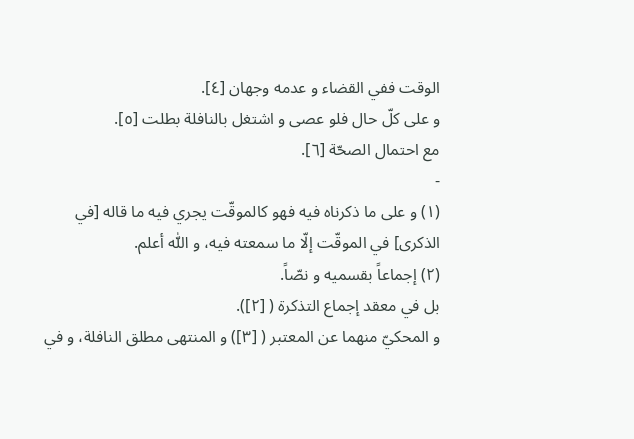الوقت ففي القضاء و عدمه وجهان [٤].
و على كلّ حال فلو عصى و اشتغل بالنافلة بطلت [٥].
مع احتمال الصحّة [٦].
-
(١) و على ما ذكرناه فيه فهو كالموقّت يجري فيه ما قاله [في الذكرى] في الموقّت إلّا ما سمعته فيه، و اللّٰه أعلم.
(٢) إجماعاً بقسميه و نصّاً.
بل في معقد إجماع التذكرة ( [٢]).
و المحكيّ منهما عن المعتبر ( [٣]) و المنتهى مطلق النافلة، و في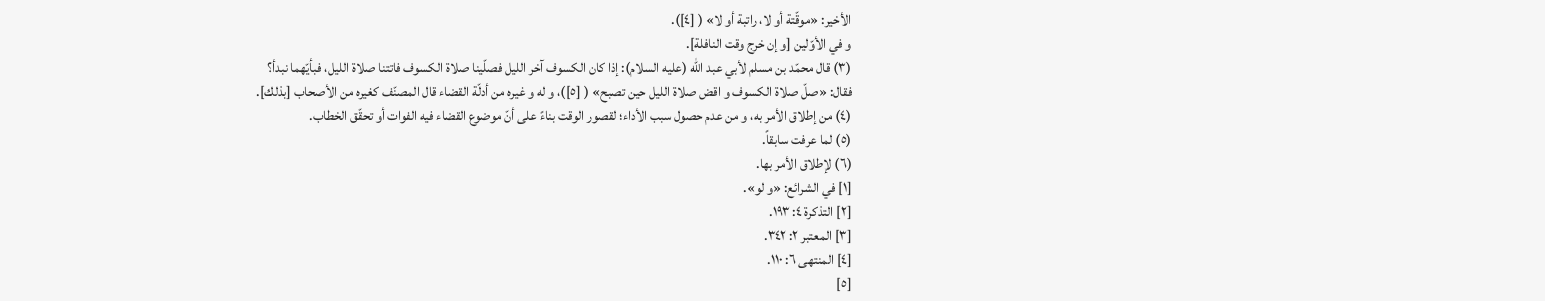الأخير: «موقّتة أو لا، راتبة أو لا» ( [٤]).
و في الأوّلين [و إن خرج وقت النافلة].
(٣) قال محمّد بن مسلم لأبي عبد اللّه (عليه السلام): إذا كان الكسوف آخر الليل فصلّينا صلاة الكسوف فاتتنا صلاة الليل، فبأيّهما نبدأ؟
فقال: «صلّ صلاة الكسوف و اقض صلاة الليل حين تصبح» ( [٥])، و له و غيره من أدلّة القضاء قال المصنّف كغيره من الأصحاب [بذلك].
(٤) من إطلاق الأمر به، و من عدم حصول سبب الأداء؛ لقصور الوقت بناءً على أنّ موضوع القضاء فيه الفوات أو تحقّق الخطاب.
(٥) لما عرفت سابقاً.
(٦) لإطلاق الأمر بها.
[١] في الشرائع: «و لو».
[٢] التذكرة ٤: ١٩٣.
[٣] المعتبر ٢: ٣٤٢.
[٤] المنتهى ٦: ١١٠.
[٥]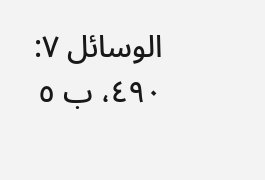الوسائل ٧: ٤٩٠، ب ٥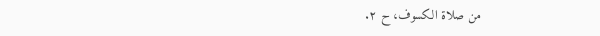من صلاة الكسوف، ح ٢.